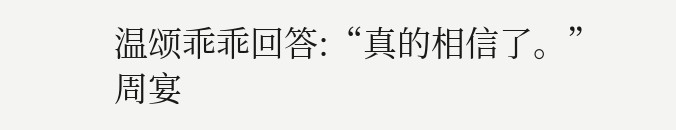温颂乖乖回答:“真的相信了。”
周宴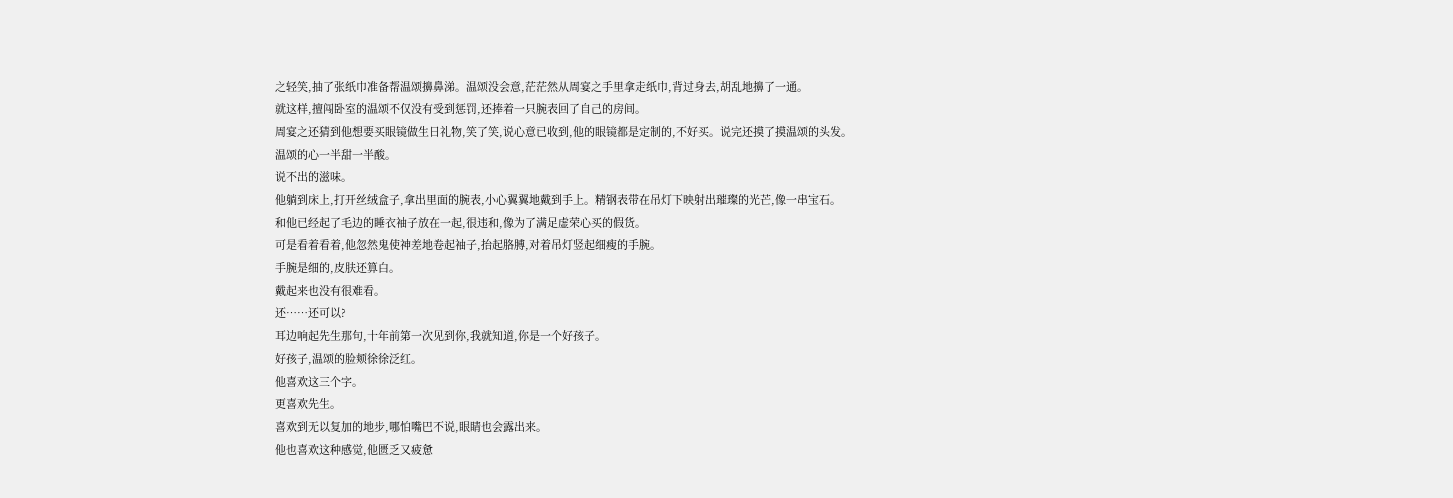之轻笑,抽了张纸巾准备帮温颂擤鼻涕。温颂没会意,茫茫然从周宴之手里拿走纸巾,背过身去,胡乱地擤了一通。
就这样,擅闯卧室的温颂不仅没有受到惩罚,还捧着一只腕表回了自己的房间。
周宴之还猜到他想要买眼镜做生日礼物,笑了笑,说心意已收到,他的眼镜都是定制的,不好买。说完还摸了摸温颂的头发。
温颂的心一半甜一半酸。
说不出的滋味。
他躺到床上,打开丝绒盒子,拿出里面的腕表,小心翼翼地戴到手上。精钢表带在吊灯下映射出璀璨的光芒,像一串宝石。
和他已经起了毛边的睡衣袖子放在一起,很违和,像为了满足虚荣心买的假货。
可是看着看着,他忽然鬼使神差地卷起袖子,抬起胳膊,对着吊灯竖起细瘦的手腕。
手腕是细的,皮肤还算白。
戴起来也没有很难看。
还……还可以?
耳边响起先生那句,十年前第一次见到你,我就知道,你是一个好孩子。
好孩子,温颂的脸颊徐徐泛红。
他喜欢这三个字。
更喜欢先生。
喜欢到无以复加的地步,哪怕嘴巴不说,眼睛也会露出来。
他也喜欢这种感觉,他匮乏又疲惫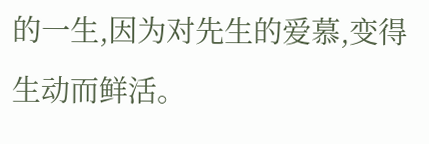的一生,因为对先生的爱慕,变得生动而鲜活。